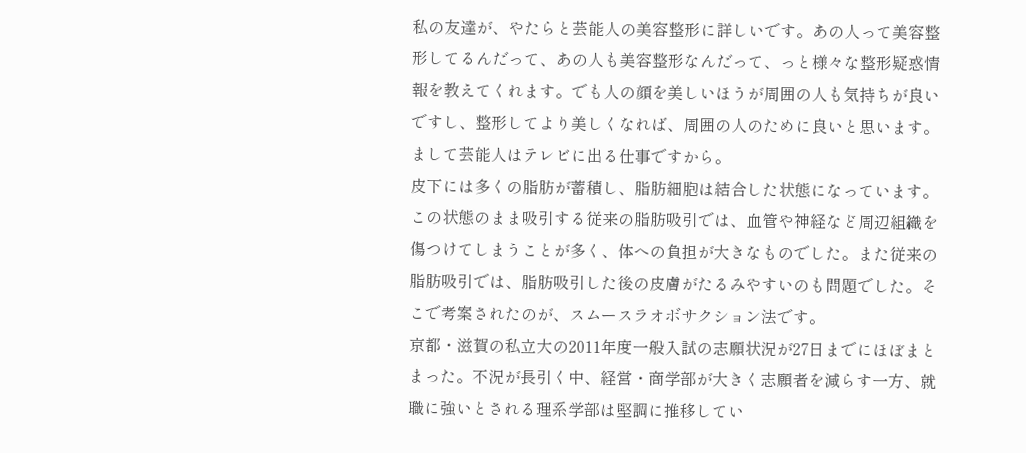私の友達が、やたらと芸能人の美容整形に詳しいです。あの人って美容整形してるんだって、あの人も美容整形なんだって、っと様々な整形疑惑情報を教えてくれます。でも人の顔を美しいほうが周囲の人も気持ちが良いですし、整形してより美しくなれば、周囲の人のために良いと思います。まして芸能人はテレビに出る仕事ですから。
皮下には多くの脂肪が蓄積し、脂肪細胞は結合した状態になっています。この状態のまま吸引する従来の脂肪吸引では、血管や神経など周辺組織を傷つけてしまうことが多く、体への負担が大きなものでした。また従来の脂肪吸引では、脂肪吸引した後の皮膚がたるみやすいのも問題でした。そこで考案されたのが、スムースラオボサクション法です。
京都・滋賀の私立大の2011年度一般入試の志願状況が27日までにほぼまとまった。不況が長引く中、経営・商学部が大きく志願者を減らす一方、就職に強いとされる理系学部は堅調に推移してい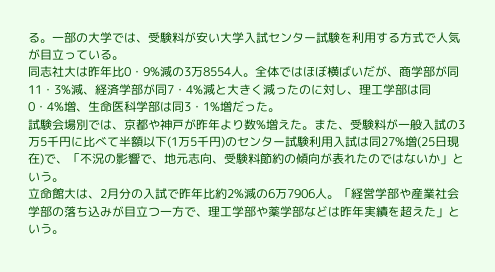る。一部の大学では、受験料が安い大学入試センター試験を利用する方式で人気が目立っている。
同志社大は昨年比0・9%減の3万8554人。全体ではほぼ横ばいだが、商学部が同11・3%減、経済学部が同7・4%減と大きく減ったのに対し、理工学部は同0・4%増、生命医科学部は同3・1%増だった。
試験会場別では、京都や神戸が昨年より数%増えた。また、受験料が一般入試の3万5千円に比べて半額以下(1万5千円)のセンター試験利用入試は同27%増(25日現在)で、「不況の影響で、地元志向、受験料節約の傾向が表れたのではないか」という。
立命館大は、2月分の入試で昨年比約2%減の6万7906人。「経営学部や産業社会学部の落ち込みが目立つ一方で、理工学部や薬学部などは昨年実績を超えた」という。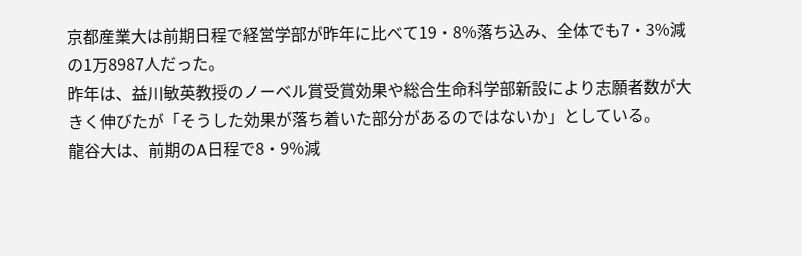京都産業大は前期日程で経営学部が昨年に比べて19・8%落ち込み、全体でも7・3%減の1万8987人だった。
昨年は、益川敏英教授のノーベル賞受賞効果や総合生命科学部新設により志願者数が大きく伸びたが「そうした効果が落ち着いた部分があるのではないか」としている。
龍谷大は、前期のA日程で8・9%減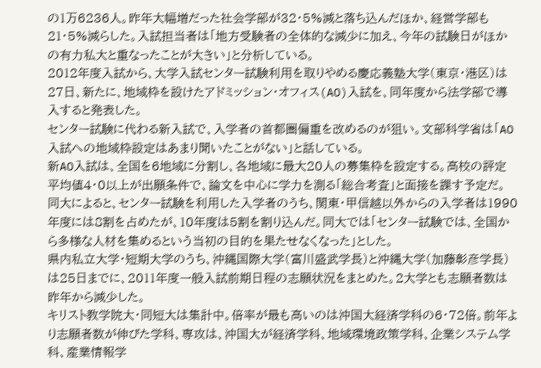の1万6236人。昨年大幅増だった社会学部が32・5%減と落ち込んだほか、経営学部も21・5%減らした。入試担当者は「地方受験者の全体的な減少に加え、今年の試験日がほかの有力私大と重なったことが大きい」と分析している。
2012年度入試から、大学入試センター試験利用を取りやめる慶応義塾大学(東京・港区)は27日、新たに、地域枠を設けたアドミッション・オフィス(AO)入試を、同年度から法学部で導入すると発表した。
センター試験に代わる新入試で、入学者の首都圏偏重を改めるのが狙い。文部科学省は「AO入試への地域枠設定はあまり聞いたことがない」と話している。
新AO入試は、全国を6地域に分割し、各地域に最大20人の募集枠を設定する。高校の評定平均値4・0以上が出願条件で、論文を中心に学力を測る「総合考査」と面接を課す予定だ。
同大によると、センター試験を利用した入学者のうち、関東・甲信越以外からの入学者は1990年度には8割を占めたが、10年度は5割を割り込んだ。同大では「センター試験では、全国から多様な人材を集めるという当初の目的を果たせなくなった」とした。
県内私立大学・短期大学のうち、沖縄国際大学(富川盛武学長)と沖縄大学(加藤彰彦学長)は25日までに、2011年度一般入試前期日程の志願状況をまとめた。2大学とも志願者数は昨年から減少した。
キリスト教学院大・同短大は集計中。倍率が最も高いのは沖国大経済学科の6・72倍。前年より志願者数が伸びた学科、専攻は、沖国大が経済学科、地域環境政策学科、企業システム学科、産業情報学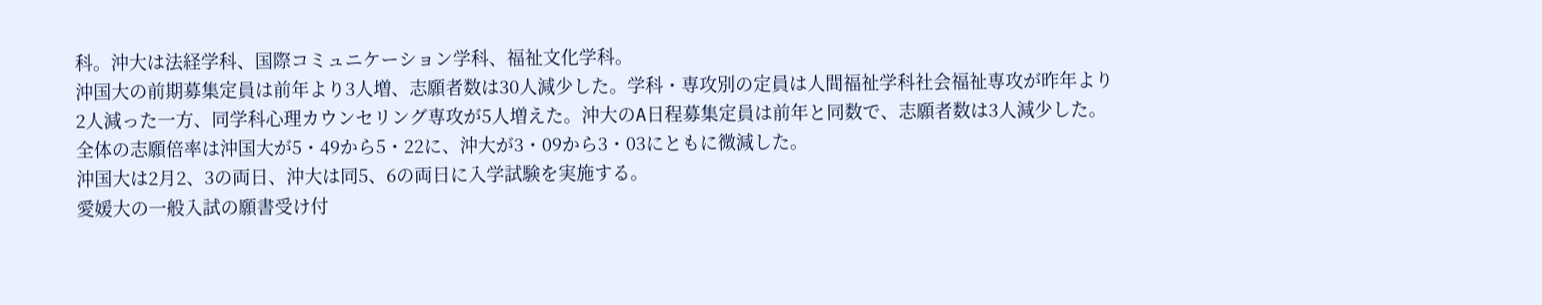科。沖大は法経学科、国際コミュニケーション学科、福祉文化学科。
沖国大の前期募集定員は前年より3人増、志願者数は30人減少した。学科・専攻別の定員は人間福祉学科社会福祉専攻が昨年より2人減った一方、同学科心理カウンセリング専攻が5人増えた。沖大のA日程募集定員は前年と同数で、志願者数は3人減少した。
全体の志願倍率は沖国大が5・49から5・22に、沖大が3・09から3・03にともに微減した。
沖国大は2月2、3の両日、沖大は同5、6の両日に入学試験を実施する。
愛媛大の一般入試の願書受け付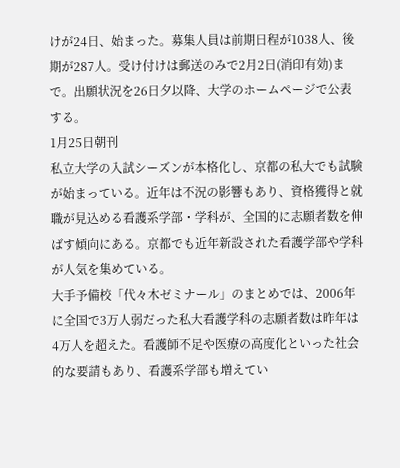けが24日、始まった。募集人員は前期日程が1038人、後期が287人。受け付けは郵送のみで2月2日(消印有効)まで。出願状況を26日夕以降、大学のホームページで公表する。
1月25日朝刊
私立大学の入試シーズンが本格化し、京都の私大でも試験が始まっている。近年は不況の影響もあり、資格獲得と就職が見込める看護系学部・学科が、全国的に志願者数を伸ばす傾向にある。京都でも近年新設された看護学部や学科が人気を集めている。
大手予備校「代々木ゼミナール」のまとめでは、2006年に全国で3万人弱だった私大看護学科の志願者数は昨年は4万人を超えた。看護師不足や医療の高度化といった社会的な要請もあり、看護系学部も増えてい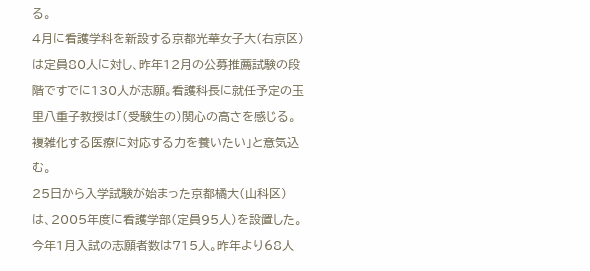る。
4月に看護学科を新設する京都光華女子大(右京区)は定員80人に対し、昨年12月の公募推薦試験の段階ですでに130人が志願。看護科長に就任予定の玉里八重子教授は「(受験生の)関心の高さを感じる。複雑化する医療に対応する力を養いたい」と意気込む。
25日から入学試験が始まった京都橘大(山科区)は、2005年度に看護学部(定員95人)を設置した。今年1月入試の志願者数は715人。昨年より68人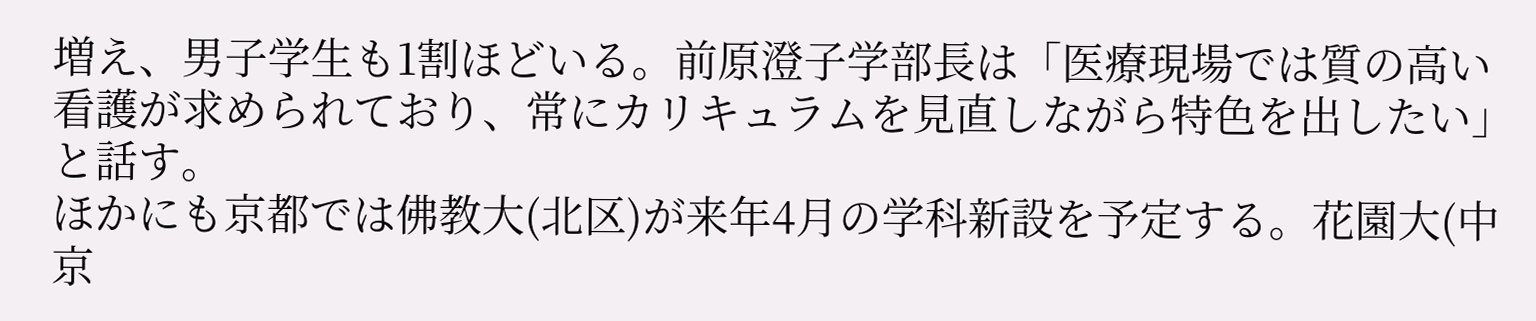増え、男子学生も1割ほどいる。前原澄子学部長は「医療現場では質の高い看護が求められており、常にカリキュラムを見直しながら特色を出したい」と話す。
ほかにも京都では佛教大(北区)が来年4月の学科新設を予定する。花園大(中京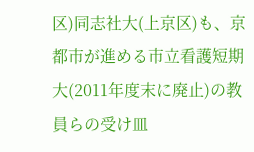区)同志社大(上京区)も、京都市が進める市立看護短期大(2011年度末に廃止)の教員らの受け皿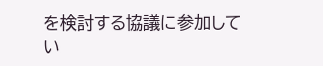を検討する協議に参加してい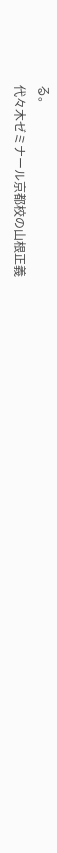る。
代々木ゼミナール京都校の山根正義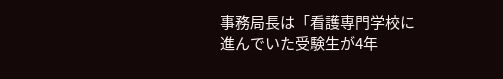事務局長は「看護専門学校に進んでいた受験生が4年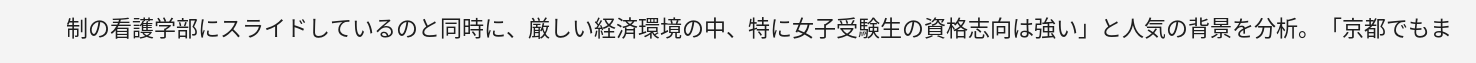制の看護学部にスライドしているのと同時に、厳しい経済環境の中、特に女子受験生の資格志向は強い」と人気の背景を分析。「京都でもま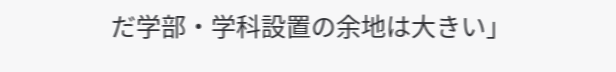だ学部・学科設置の余地は大きい」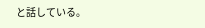と話している。